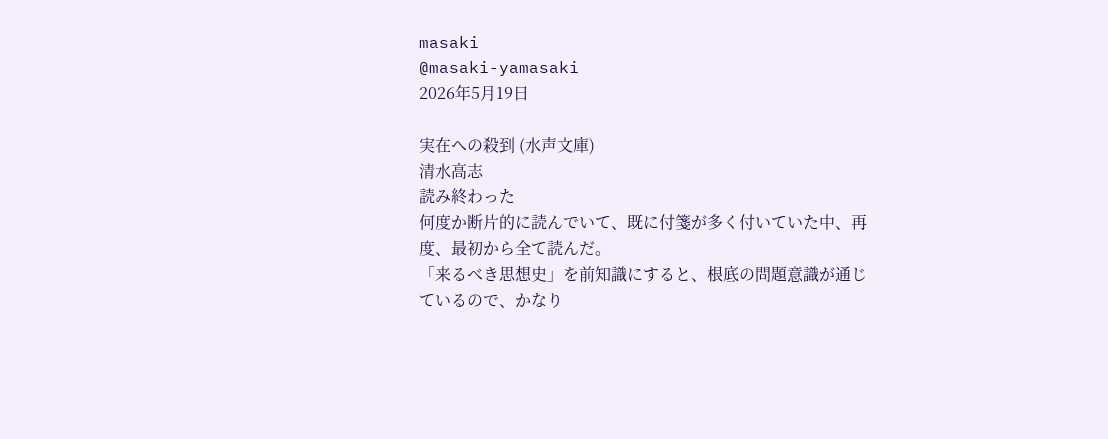masaki
@masaki-yamasaki
2026年5月19日

実在への殺到 (水声文庫)
清水高志
読み終わった
何度か断片的に読んでいて、既に付箋が多く付いていた中、再度、最初から全て読んだ。
「来るべき思想史」を前知識にすると、根底の問題意識が通じているので、かなり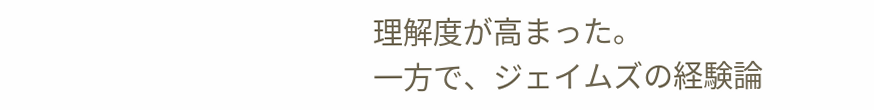理解度が高まった。
一方で、ジェイムズの経験論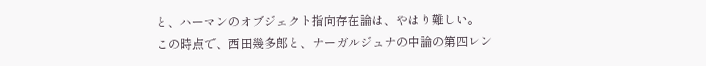と、ハーマンのオブジェクト指向存在論は、やはり難しい。
この時点で、西田幾多郎と、ナーガルジュナの中論の第四レン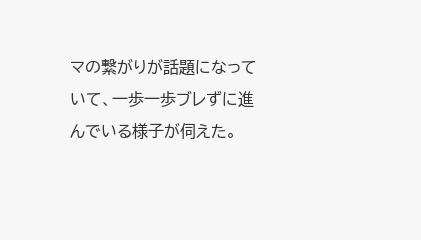マの繋がりが話題になっていて、一歩一歩ブレずに進んでいる様子が伺えた。